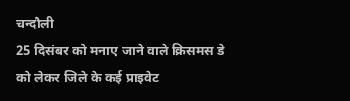चन्दौली
25 दिसंबर को मनाए जाने वाले क्रिसमस डे को लेकर जिले के कई प्राइवेट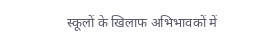स्कूलों के खिलाफ अभिभावकों में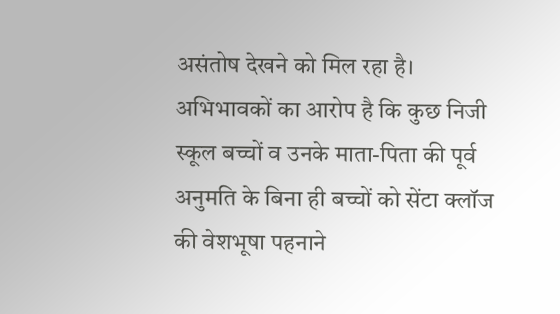असंतोष देखने को मिल रहा है। अभिभावकों का आरोप है कि कुछ निजी स्कूल बच्चों व उनके माता-पिता की पूर्व अनुमति के बिना ही बच्चों को सेंटा क्लॉज की वेशभूषा पहनाने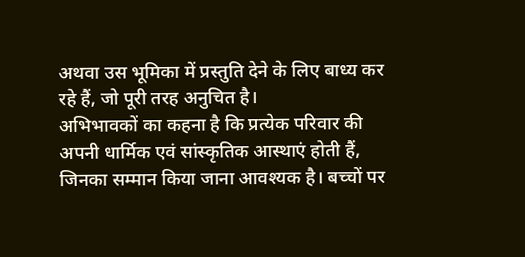अथवा उस भूमिका में प्रस्तुति देने के लिए बाध्य कर रहे हैं, जो पूरी तरह अनुचित है।
अभिभावकों का कहना है कि प्रत्येक परिवार की अपनी धार्मिक एवं सांस्कृतिक आस्थाएं होती हैं, जिनका सम्मान किया जाना आवश्यक है। बच्चों पर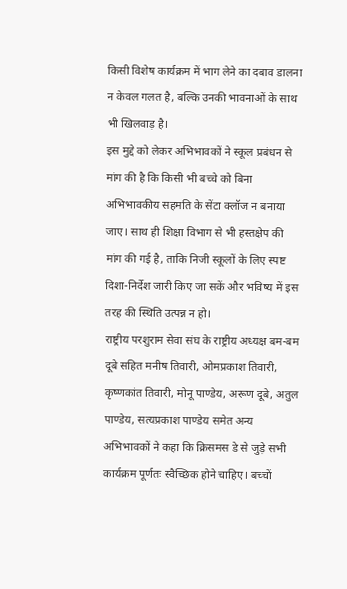किसी विशेष कार्यक्रम में भाग लेने का दबाव डालना न केवल गलत है, बल्कि उनकी भावनाओं के साथ भी खिलवाड़ है।
इस मुद्दे को लेकर अभिभावकों ने स्कूल प्रबंधन से मांग की है कि किसी भी बच्चे को बिना अभिभावकीय सहमति के सेंटा क्लॉज न बनाया जाए। साथ ही शिक्षा विभाग से भी हस्तक्षेप की मांग की गई है, ताकि निजी स्कूलों के लिए स्पष्ट दिशा-निर्देश जारी किए जा सकें और भविष्य में इस तरह की स्थिति उत्पन्न न हो।
राष्ट्रीय परशुराम सेवा संघ के राष्ट्रीय अध्यक्ष बम-बम दूबे सहित मनीष तिवारी, ओमप्रकाश तिवारी, कृष्णकांत तिवारी, मोनू पाण्डेय, अरूण दूबे, अतुल पाण्डेय, सत्यप्रकाश पाण्डेय समेत अन्य अभिभावकों ने कहा कि क्रिसमस डे से जुड़े सभी कार्यक्रम पूर्णतः स्वैच्छिक होने चाहिए। बच्चों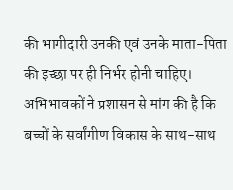की भागीदारी उनकी एवं उनके माता-पिता की इच्छा पर ही निर्भर होनी चाहिए।
अभिभावकों ने प्रशासन से मांग की है कि बच्चों के सर्वांगीण विकास के साथ-साथ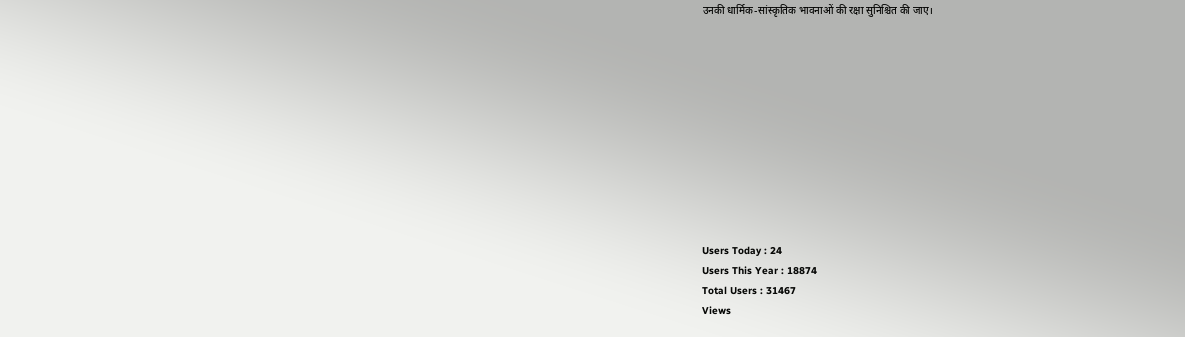उनकी धार्मिक-सांस्कृतिक भावनाओं की रक्षा सुनिश्चित की जाए।











Users Today : 24
Users This Year : 18874
Total Users : 31467
Views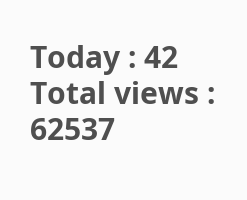Today : 42
Total views : 62537